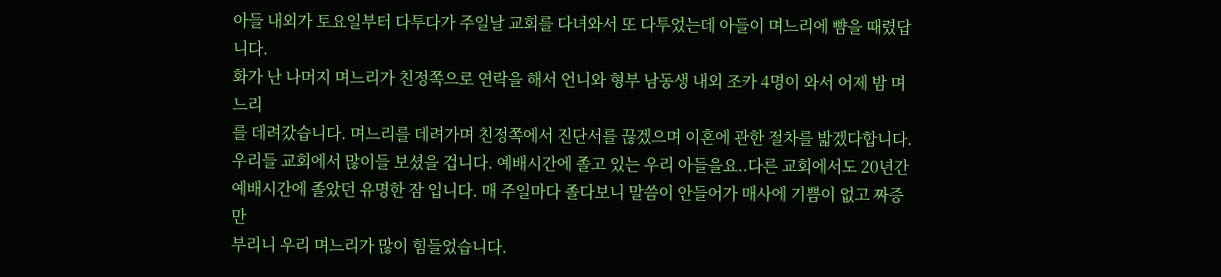아들 내외가 토요일부터 다투다가 주일날 교회를 다녀와서 또 다투었는데 아들이 며느리에 뺨을 때렸답니다.
화가 난 나머지 며느리가 친정쪽으로 연락을 해서 언니와 형부 남동생 내외 조카 4명이 와서 어제 밤 며느리
를 데려갔습니다. 며느리를 데려가며 친정쪽에서 진단서를 끊겠으며 이혼에 관한 절차를 밟겠다합니다.
우리들 교회에서 많이들 보셨을 겁니다. 예배시간에 졸고 있는 우리 아들을요..다른 교회에서도 20년간
예배시간에 졸았던 유명한 잠 입니다. 매 주일마다 졸다보니 말씀이 안들어가 매사에 기쁨이 없고 짜증만
부리니 우리 며느리가 많이 힘들었습니다.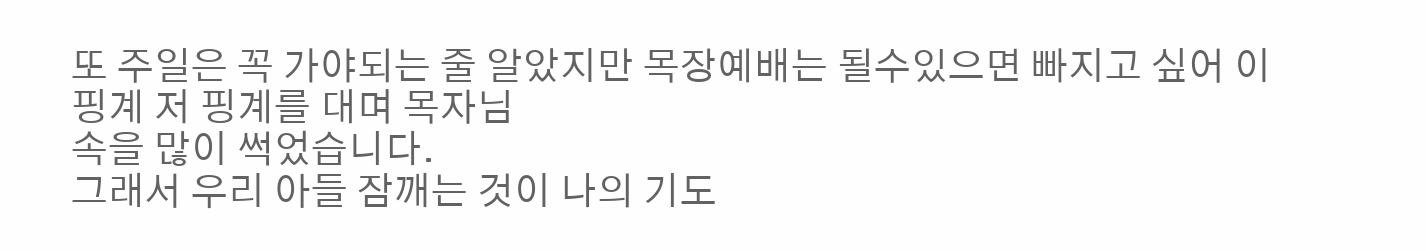또 주일은 꼭 가야되는 줄 알았지만 목장예배는 될수있으면 빠지고 싶어 이 핑계 저 핑계를 대며 목자님
속을 많이 썩었습니다.
그래서 우리 아들 잠깨는 것이 나의 기도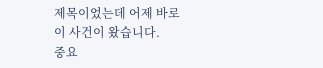제목이었는데 어제 바로 이 사건이 왔습니다.
중요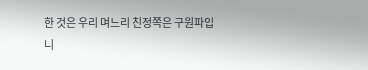한 것은 우리 며느리 친정쪽은 구원파입니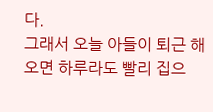다.
그래서 오늘 아들이 퇴근 해 오면 하루라도 빨리 집으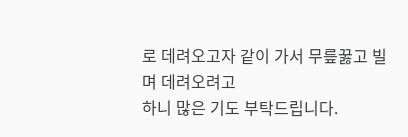로 데려오고자 같이 가서 무릎꿇고 빌며 데려오려고
하니 많은 기도 부탁드립니다.